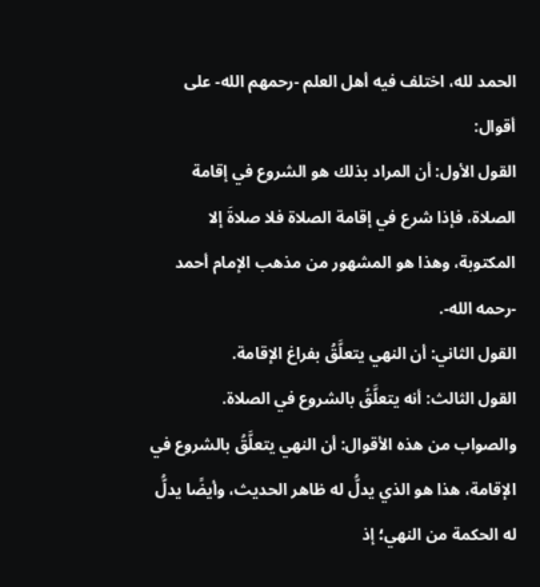الحمد لله، اختلف فيه أهل العلم -رحمهم الله- على أقوال:
القول الأول: أن المراد بذلك هو الشروع في إقامة الصلاة، فإذا شرع في إقامة الصلاة فلا صلاةَ إلا المكتوبة، وهذا هو المشهور من مذهب الإمام أحمد -رحمه الله-.
القول الثاني: أن النهي يتعلَّقُ بفراغ الإقامة.
القول الثالث: أنه يتعلَّقُ بالشروع في الصلاة.
والصواب من هذه الأقوال: أن النهي يتعلَّقُ بالشروع في الإقامة، هذا هو الذي يدلُّ له ظاهر الحديث، وأيضًا يدلُّ له الحكمة من النهي؛ إذ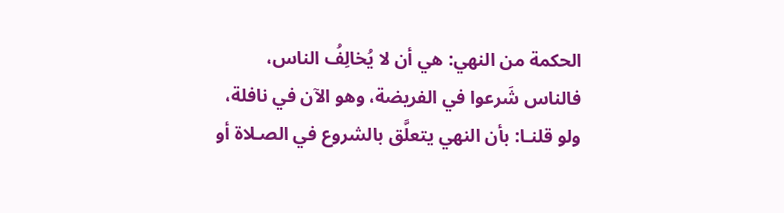الحكمة من النهي: هي أن لا يُخالِفُ الناس، فالناس شَرعوا في الفريضة، وهو الآن في نافلة، ولو قلنـا: بأن النهي يتعلَّق بالشروع في الصـلاة أو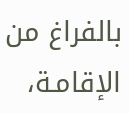بالفراغ من الإقامـة،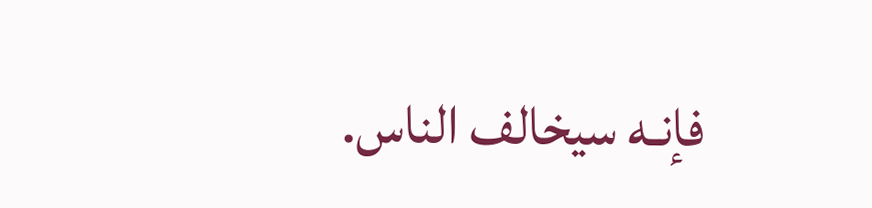فإنـه سيخالف الناس.